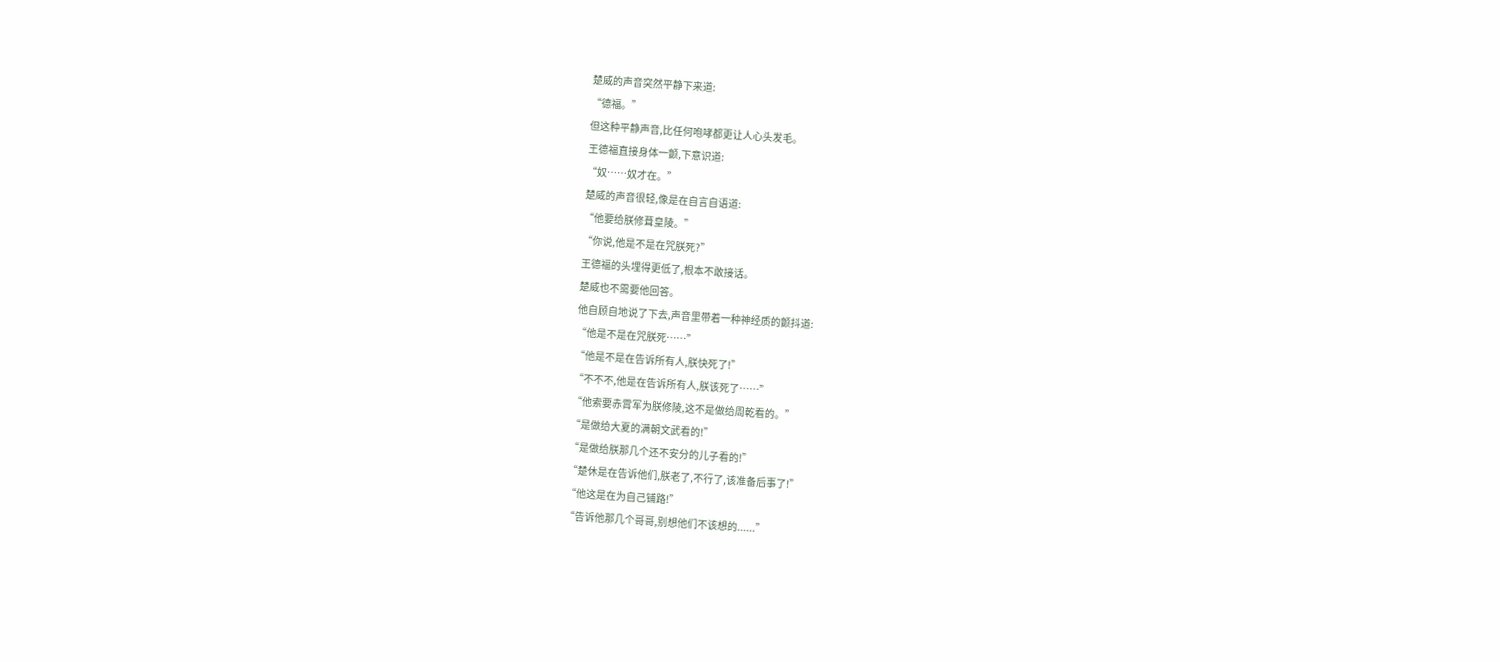楚威的声音突然平静下来道:
“德福。”
但这种平静声音,比任何咆哮都更让人心头发毛。
王德福直接身体一颤,下意识道:
“奴……奴才在。”
楚威的声音很轻,像是在自言自语道:
“他要给朕修葺皇陵。”
“你说,他是不是在咒朕死?”
王德福的头埋得更低了,根本不敢接话。
楚威也不需要他回答。
他自顾自地说了下去,声音里带着一种神经质的颤抖道:
“他是不是在咒朕死……”
“他是不是在告诉所有人,朕快死了!”
“不不不,他是在告诉所有人,朕该死了……”
“他索要赤霄军为朕修陵,这不是做给周乾看的。”
“是做给大夏的满朝文武看的!”
“是做给朕那几个还不安分的儿子看的!”
“楚休是在告诉他们,朕老了,不行了,该准备后事了!”
“他这是在为自己铺路!”
“告诉他那几个哥哥,别想他们不该想的......”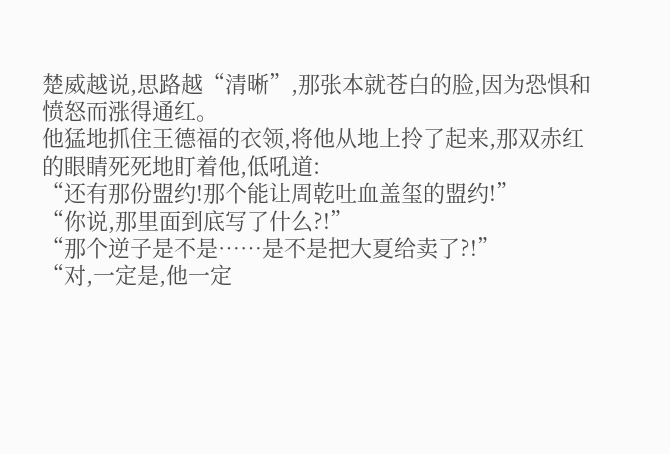楚威越说,思路越“清晰”,那张本就苍白的脸,因为恐惧和愤怒而涨得通红。
他猛地抓住王德福的衣领,将他从地上拎了起来,那双赤红的眼睛死死地盯着他,低吼道:
“还有那份盟约!那个能让周乾吐血盖玺的盟约!”
“你说,那里面到底写了什么?!”
“那个逆子是不是……是不是把大夏给卖了?!”
“对,一定是,他一定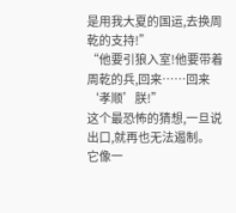是用我大夏的国运,去换周乾的支持!”
“他要引狼入室!他要带着周乾的兵,回来……回来‘孝顺’朕!”
这个最恐怖的猜想,一旦说出口,就再也无法遏制。
它像一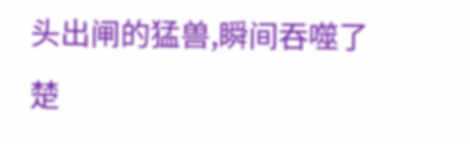头出闸的猛兽,瞬间吞噬了楚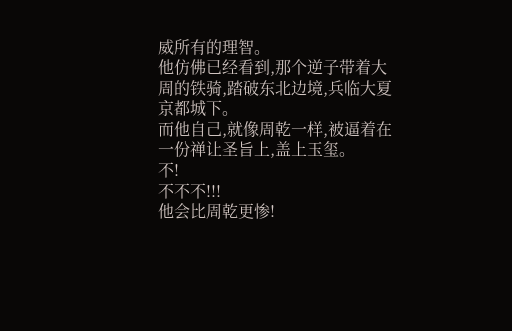威所有的理智。
他仿佛已经看到,那个逆子带着大周的铁骑,踏破东北边境,兵临大夏京都城下。
而他自己,就像周乾一样,被逼着在一份禅让圣旨上,盖上玉玺。
不!
不不不!!!
他会比周乾更惨!